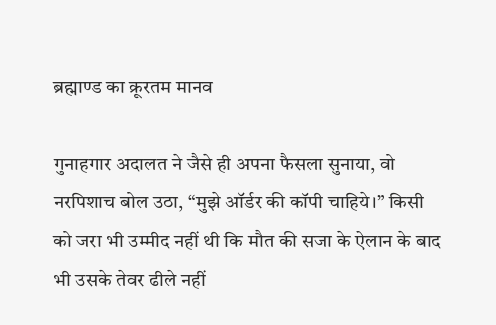ब्रह्माण्ड का क्रूरतम मानव

गुनाहगार अदालत ने जैसे ही अपना फैसला सुनाया, वो नरपिशाच बोल उठा, “मुझे ऑर्डर की कॉपी चाहिये।” किसी को जरा भी उम्मीद नहीं थी कि मौत की सजा के ऐलान के बाद भी उसके तेवर ढीले नहीं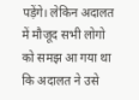पड़ेंगे। लेकिन अदालत में मौजूद सभी लोगो को समझ आ गया था कि अदालत ने उसे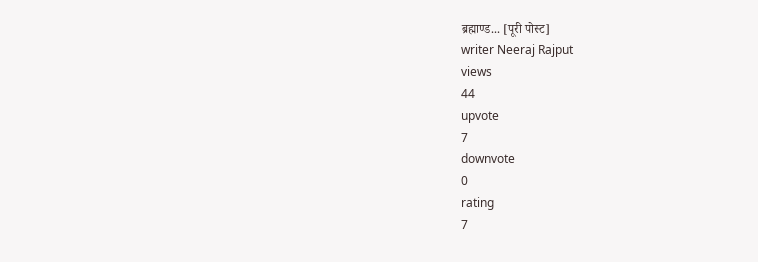ब्रह्माण्ड... [पूरी पोस्ट]
writer Neeraj Rajput
views
44
upvote
7
downvote
0
rating
7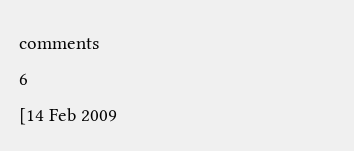comments
6
[14 Feb 2009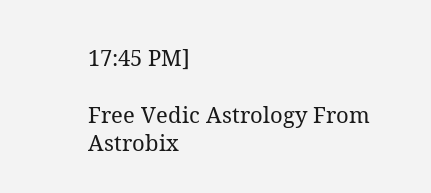17:45 PM]

Free Vedic Astrology From Astrobix